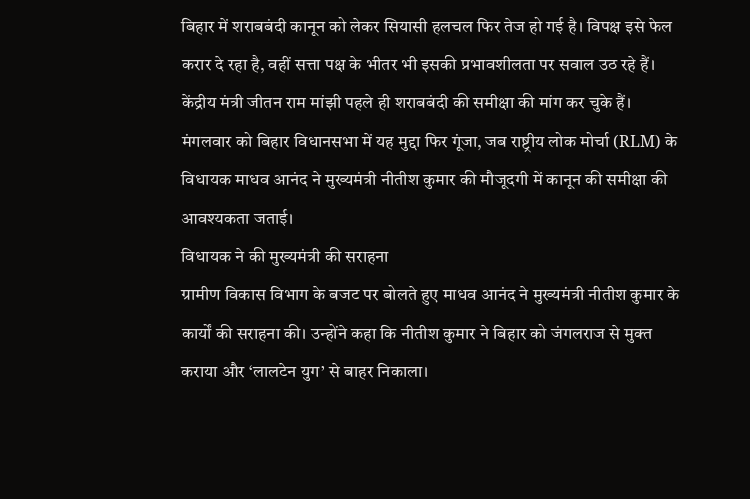बिहार में शराबबंदी कानून को लेकर सियासी हलचल फिर तेज हो गई है। विपक्ष इसे फेल करार दे रहा है, वहीं सत्ता पक्ष के भीतर भी इसकी प्रभावशीलता पर सवाल उठ रहे हैं।
केंद्रीय मंत्री जीतन राम मांझी पहले ही शराबबंदी की समीक्षा की मांग कर चुके हैं। मंगलवार को बिहार विधानसभा में यह मुद्दा फिर गूंजा, जब राष्ट्रीय लोक मोर्चा (RLM) के विधायक माधव आनंद ने मुख्यमंत्री नीतीश कुमार की मौजूदगी में कानून की समीक्षा की आवश्यकता जताई।
विधायक ने की मुख्यमंत्री की सराहना
ग्रामीण विकास विभाग के बजट पर बोलते हुए माधव आनंद ने मुख्यमंत्री नीतीश कुमार के कार्यों की सराहना की। उन्होंने कहा कि नीतीश कुमार ने बिहार को जंगलराज से मुक्त कराया और ‘लालटेन युग’ से बाहर निकाला।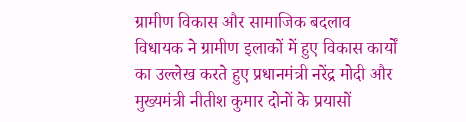ग्रामीण विकास और सामाजिक बदलाव
विधायक ने ग्रामीण इलाकों में हुए विकास कार्यों का उल्लेख करते हुए प्रधानमंत्री नरेंद्र मोदी और मुख्यमंत्री नीतीश कुमार दोनों के प्रयासों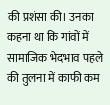की प्रशंसा की। उनका कहना था कि गांवों में सामाजिक भेदभाव पहले की तुलना में काफी कम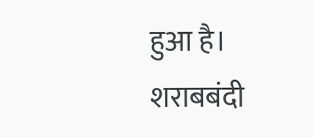हुआ है।
शराबबंदी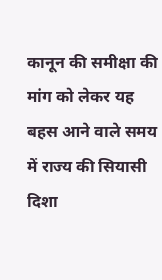कानून की समीक्षा की मांग को लेकर यह बहस आने वाले समय में राज्य की सियासी दिशा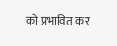को प्रभावित कर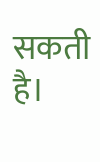सकती है।